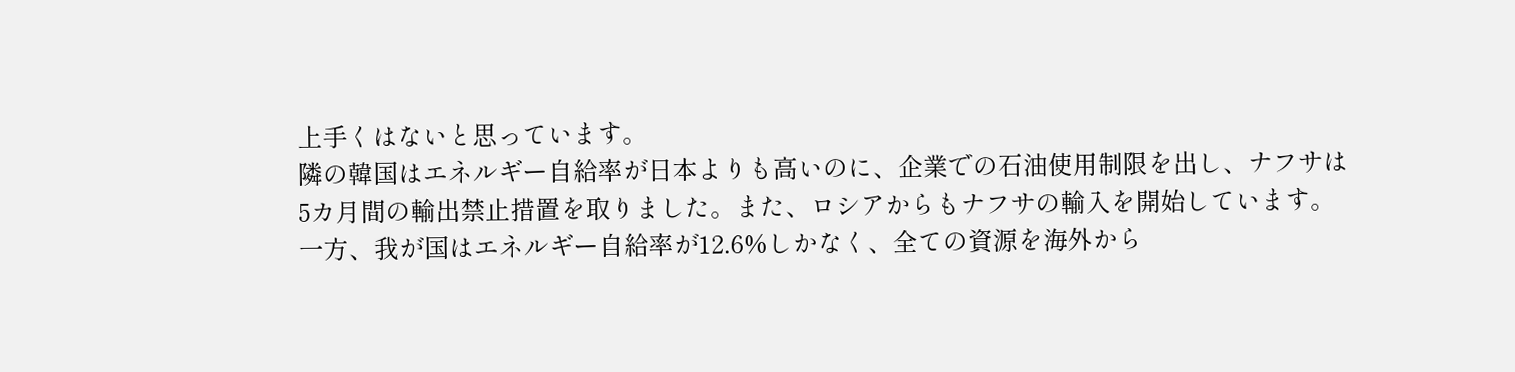上手くはないと思っています。
隣の韓国はエネルギー自給率が日本よりも高いのに、企業での石油使用制限を出し、ナフサは5カ月間の輸出禁止措置を取りました。また、ロシアからもナフサの輸入を開始しています。
一方、我が国はエネルギー自給率が12.6%しかなく、全ての資源を海外から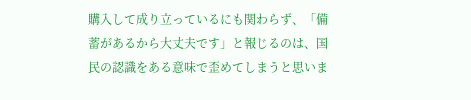購入して成り立っているにも関わらず、「備蓄があるから大丈夫です」と報じるのは、国民の認識をある意味で歪めてしまうと思いま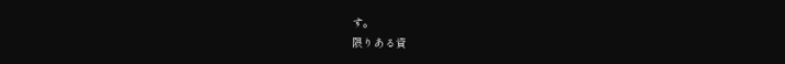す。
限りある資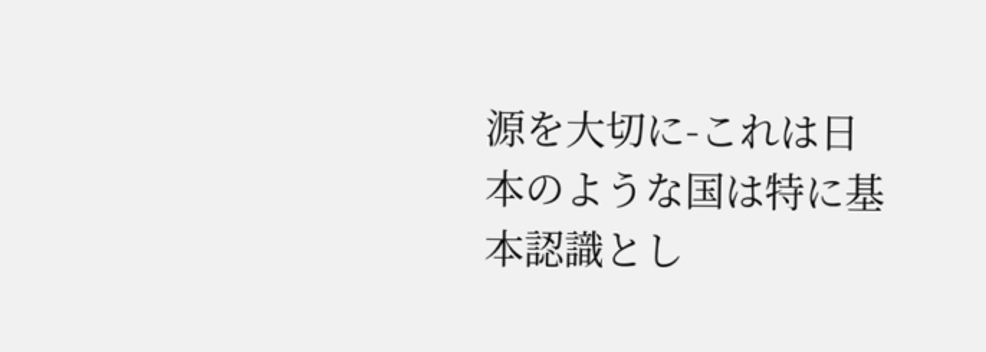源を大切に-これは日本のような国は特に基本認識とし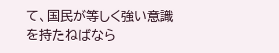て、国民が等しく強い意識を持たねばなら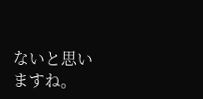ないと思いますね。